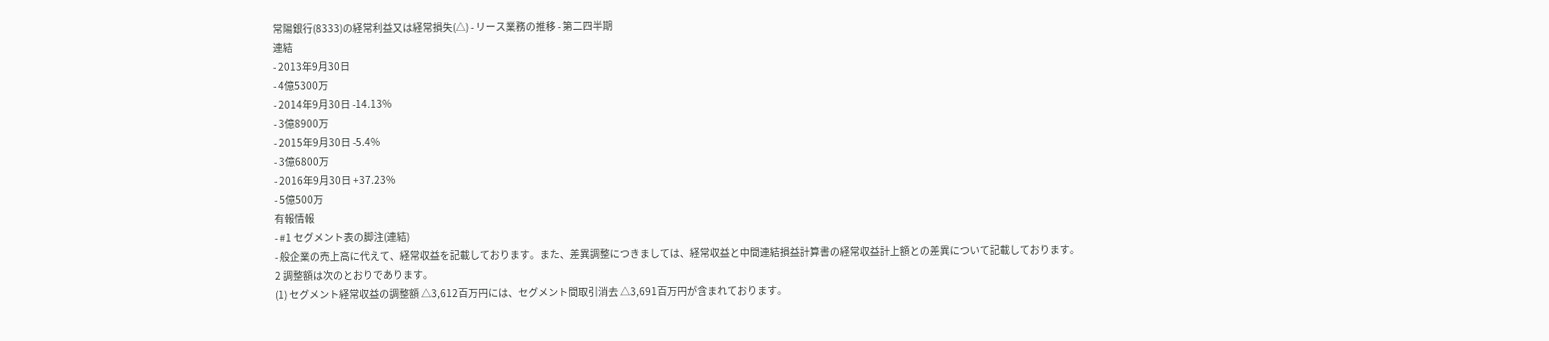常陽銀行(8333)の経常利益又は経常損失(△) - リース業務の推移 - 第二四半期
連結
- 2013年9月30日
- 4億5300万
- 2014年9月30日 -14.13%
- 3億8900万
- 2015年9月30日 -5.4%
- 3億6800万
- 2016年9月30日 +37.23%
- 5億500万
有報情報
- #1 セグメント表の脚注(連結)
- 般企業の売上高に代えて、経常収益を記載しております。また、差異調整につきましては、経常収益と中間連結損益計算書の経常収益計上額との差異について記載しております。
2 調整額は次のとおりであります。
(1) セグメント経常収益の調整額 △3,612百万円には、セグメント間取引消去 △3,691百万円が含まれております。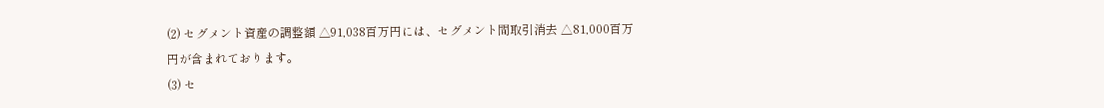(2) セグメント資産の調整額 △91,038百万円には、セグメント間取引消去 △81,000百万円が含まれております。
(3) セ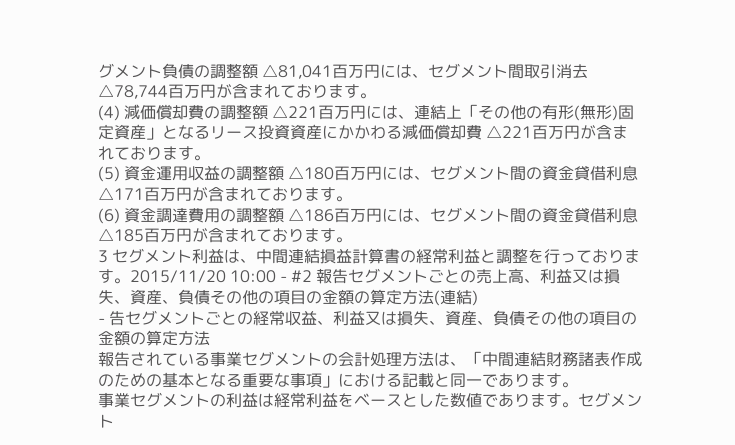グメント負債の調整額 △81,041百万円には、セグメント間取引消去 △78,744百万円が含まれております。
(4) 減価償却費の調整額 △221百万円には、連結上「その他の有形(無形)固定資産」となるリース投資資産にかかわる減価償却費 △221百万円が含まれております。
(5) 資金運用収益の調整額 △180百万円には、セグメント間の資金貸借利息 △171百万円が含まれております。
(6) 資金調達費用の調整額 △186百万円には、セグメント間の資金貸借利息 △185百万円が含まれております。
3 セグメント利益は、中間連結損益計算書の経常利益と調整を行っております。2015/11/20 10:00 - #2 報告セグメントごとの売上高、利益又は損失、資産、負債その他の項目の金額の算定方法(連結)
- 告セグメントごとの経常収益、利益又は損失、資産、負債その他の項目の金額の算定方法
報告されている事業セグメントの会計処理方法は、「中間連結財務諸表作成のための基本となる重要な事項」における記載と同一であります。
事業セグメントの利益は経常利益をベースとした数値であります。セグメント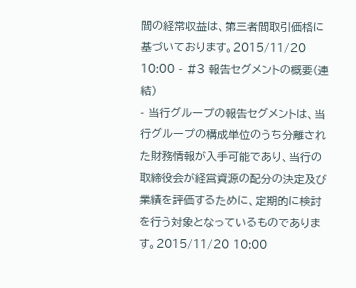間の経常収益は、第三者間取引価格に基づいております。2015/11/20 10:00 - #3 報告セグメントの概要(連結)
- 当行グループの報告セグメントは、当行グループの構成単位のうち分離された財務情報が入手可能であり、当行の取締役会が経営資源の配分の決定及び業績を評価するために、定期的に検討を行う対象となっているものであります。2015/11/20 10:00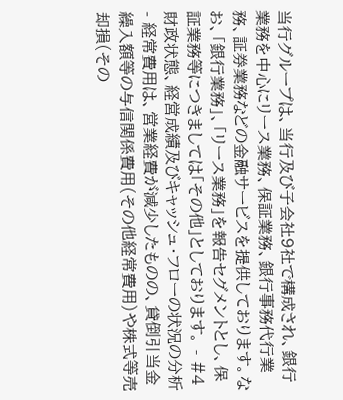当行グループは、当行及び子会社9社で構成され、銀行業務を中心にリース業務、保証業務、銀行事務代行業務、証券業務などの金融サービスを提供しております。なお、「銀行業務」、「リース業務」を報告セグメントとし、保証業務等につきましては「その他」としております。 - #4 財政状態、経営成績及びキャッシュ・フローの状況の分析
- 経常費用は、営業経費が減少したものの、貸倒引当金繰入額等の与信関係費用(その他経常費用)や株式等売却損(その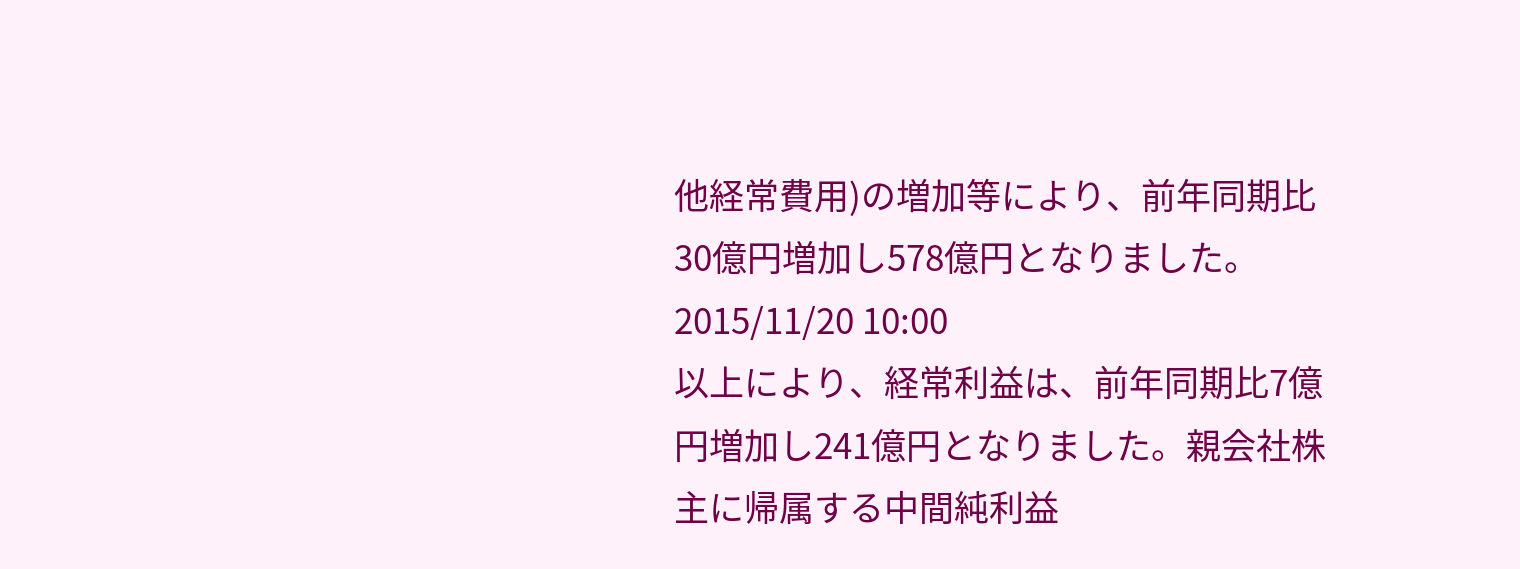他経常費用)の増加等により、前年同期比30億円増加し578億円となりました。2015/11/20 10:00
以上により、経常利益は、前年同期比7億円増加し241億円となりました。親会社株主に帰属する中間純利益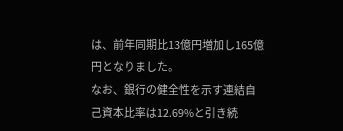は、前年同期比13億円増加し165億円となりました。
なお、銀行の健全性を示す連結自己資本比率は12.69%と引き続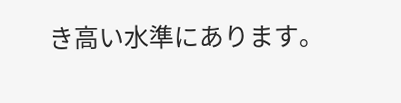き高い水準にあります。